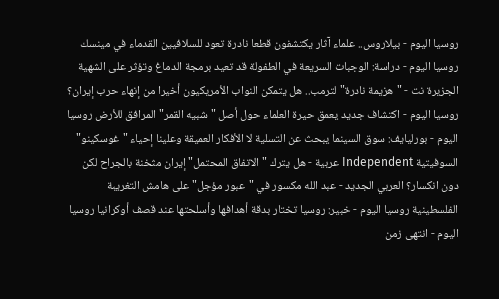روسيا اليوم - بيلاروس.. علماء آثار يكتشفون قطعا نادرة تعود للسلافيين القدماء في مينسك روسيا اليوم - دراسة: الوجبات السريعة في الطفولة قد تعيد برمجة الدماغ وتؤثر على الشهية الجزيرة نت - "هزيمة نادرة" لترمب.. هل يتمكن النواب الأمريكيون أخيرا من إنهاء حرب إيران؟ روسيا اليوم - اكتشاف جديد يعمق حيرة العلماء حول أصل "شبيه القمر" المرافق للأرض روسيا اليوم - بورليايف: سوق السينما يبحث عن التسلية لا الأفكار العميقة وعلينا إحياء "غوسكينو" السوفيتية Independent عربية - هل يترك "الاتفاق المحتمل" إيران مثخنة بالجراح لكن دون انكسار؟ العربي الجديد - عبد الله مكسور في "عبور مؤجل" على هامش التغريبة الفلسطينية روسيا اليوم - خبير: روسيا تختار بدقة أهدافها وأسلحتها عند قصف أوكرانيا روسيا اليوم - انتهى زمن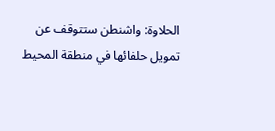الحلاوة: واشنطن ستتوقف عن تمويل حلفائها في منطقة المحيط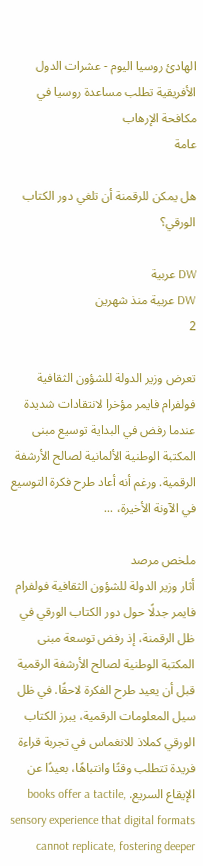الهادئ روسيا اليوم - عشرات الدول الأفريقية تطلب مساعدة روسيا في مكافحة الإرهاب
عامة

هل يمكن للرقمنة أن تلغي دور الكتاب الورقي؟

DW عربية
DW عربية منذ شهرين
2

تعرض وزير الدولة للشؤون الثقافية فولفرام فايمر مؤخرا لانتقادات شديدة عندما رفض في البداية توسيع مبنى المكتبة الوطنية الألمانية لصالح الأرشفة الرقمية. ورغم أنه أعاد طرح فكرة التوسيع في الآونة الأخيرة، ...

ملخص مرصد
أثار وزير الدولة للشؤون الثقافية فولفرام فايمر جدلًا حول دور الكتاب الورقي في ظل الرقمنة، إذ رفض توسعة مبنى المكتبة الوطنية لصالح الأرشفة الرقمية قبل أن يعيد طرح الفكرة لاحقًا. في ظل سيل المعلومات الرقمية، يبرز الكتاب الورقي كملاذ للانغماس في تجربة قراءة فريدة تتطلب وقتًا وانتباهًا، بعيدًا عن الإيقاع السريع. books offer a tactile, sensory experience that digital formats cannot replicate, fostering deeper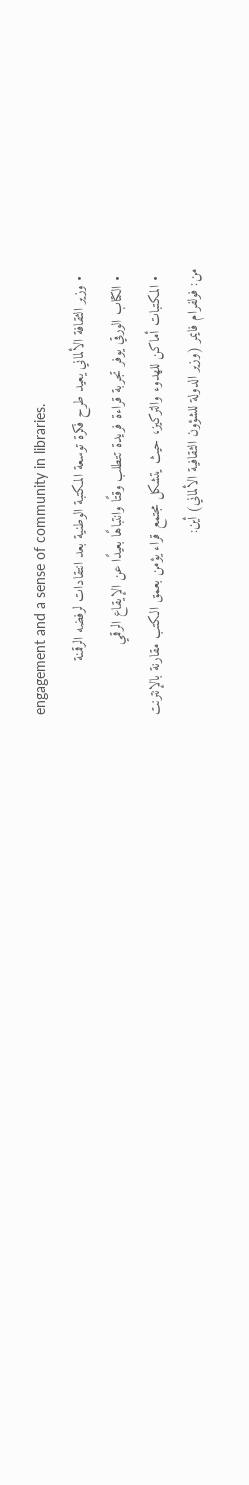engagement and a sense of community in libraries.
  • وزير الثقافة الألماني يعيد طرح فكرة توسعة المكتبة الوطنية بعد انتقادات لرفضه الرقمنة
  • الكتاب الورقي يوفر تجربة قراءة فريدة تتطلب وقتًا وانتباهًا بعيدًا عن الإيقاع الرقمي
  • المكتبات أماكن للهدوء والتركيز، حيث يتشكل مجتمع قراء يؤمن بعمق الكتب مقارنة بالإنترنت
من: فولفرام فايمر (وزير الدولة للشؤون الثقافية الألماني) أين: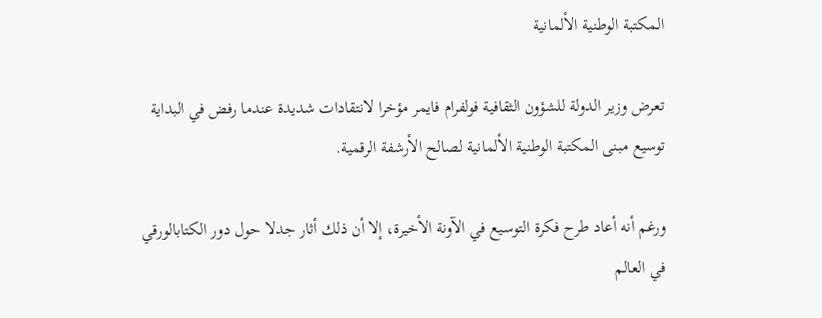المكتبة الوطنية الألمانية

تعرض وزير الدولة للشؤون الثقافية فولفرام فايمر مؤخرا لانتقادات شديدة عندما رفض في البداية توسيع مبنى المكتبة الوطنية الألمانية لصالح الأرشفة الرقمية.

ورغم أنه أعاد طرح فكرة التوسيع في الآونة الأخيرة، إلا أن ذلك أثار جدلا حول دور الكتابالورقي في العالم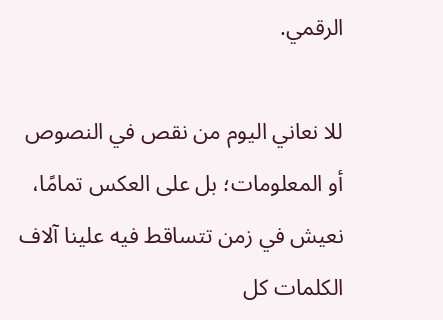الرقمي.

للا نعاني اليوم من نقص في النصوص أو المعلومات؛ بل على العكس تمامًا، نعيش في زمن تتساقط فيه علينا آلاف الكلمات كل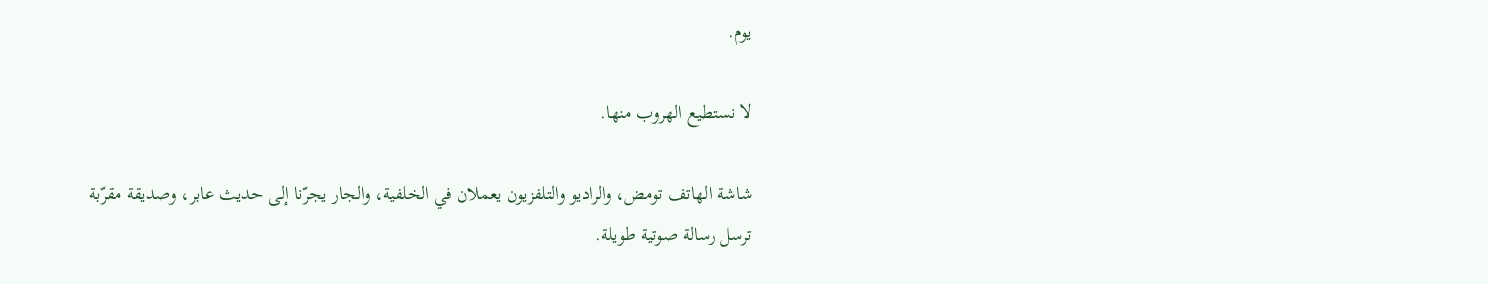يوم.

لا نستطيع الهروب منها.

شاشة الهاتف تومض، والراديو والتلفزيون يعملان في الخلفية، والجار يجرّنا إلى حديث عابر، وصديقة مقرّبة ترسل رسالة صوتية طويلة.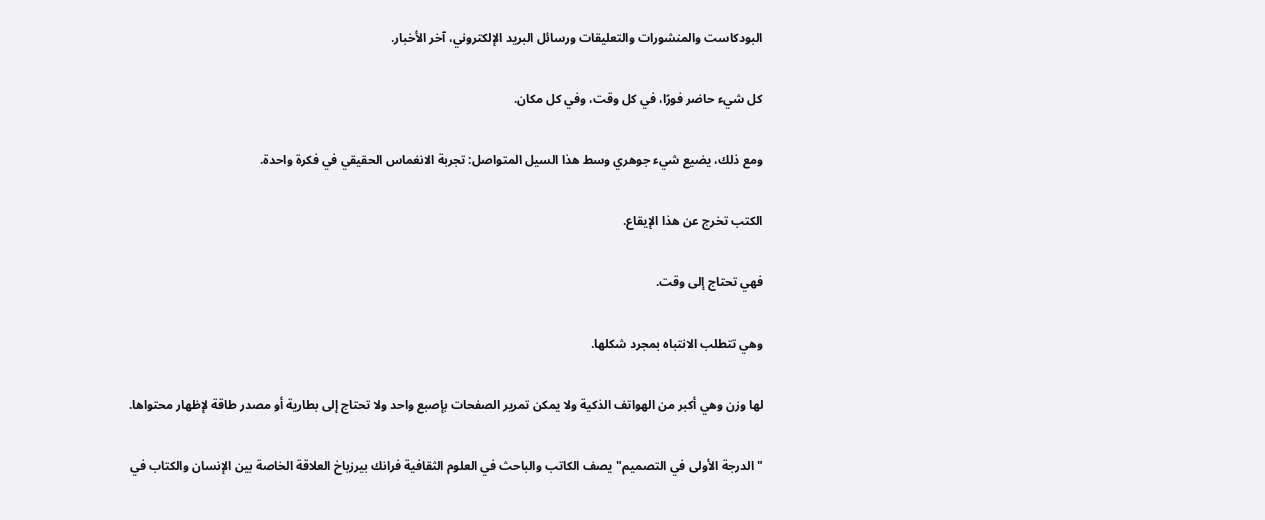البودكاست والمنشورات والتعليقات ورسائل البريد الإلكتروني، آخر الأخبار.

كل شيء حاضر فورًا، في كل وقت، وفي كل مكان.

ومع ذلك، يضيع شيء جوهري وسط هذا السيل المتواصل: تجربة الانغماس الحقيقي في فكرة واحدة.

الكتب تخرج عن هذا الإيقاع.

فهي تحتاج إلى وقت.

وهي تتطلب الانتباه بمجرد شكلها.

لها وزن وهي أكبر من الهواتف الذكية ولا يمكن تمرير الصفحات بإصبع واحد ولا تحتاج إلى بطارية أو مصدر طاقة لإظهار محتواها.

" الدرجة الأولى في التصميم"يصف الكاتب والباحث في العلوم الثقافية فرانك بيرزباخ العلاقة الخاصة بين الإنسان والكتاب في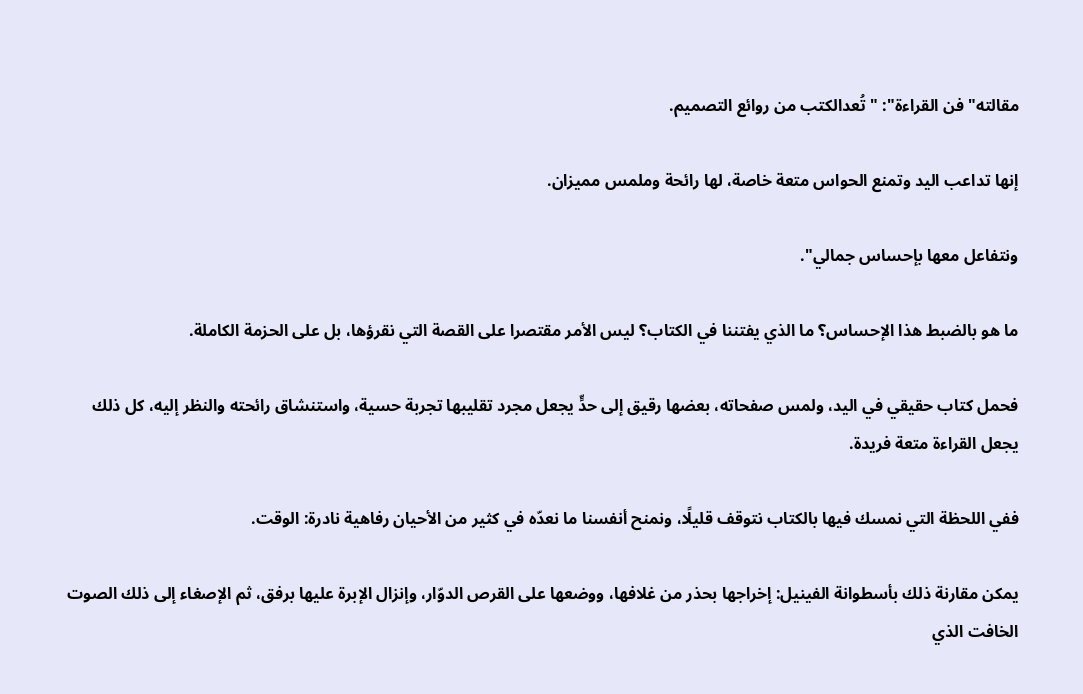مقالته" فن القراءة": " تُعدالكتب من روائع التصميم.

إنها تداعب اليد وتمنع الحواس متعة خاصة، لها رائحة وملمس مميزان.

ونتفاعل معها بإحساس جمالي".

ما هو بالضبط هذا الإحساس؟ ما الذي يفتننا في الكتاب؟ ليس الأمر مقتصرا على القصة التي نقرؤها، بل على الحزمة الكاملة.

فحمل كتاب حقيقي في اليد، ولمس صفحاته، بعضها رقيق إلى حدٍّ يجعل مجرد تقليبها تجربة حسية، واستنشاق رائحته والنظر إليه، كل ذلك يجعل القراءة متعة فريدة.

ففي اللحظة التي نمسك فيها بالكتاب نتوقف قليلًا، ونمنح أنفسنا ما نعدّه في كثير من الأحيان رفاهية نادرة: الوقت.

يمكن مقارنة ذلك بأسطوانة الفينيل: إخراجها بحذر من غلافها، ووضعها على القرص الدوّار، وإنزال الإبرة عليها برفق، ثم الإصغاء إلى ذلك الصوت الخافت الذي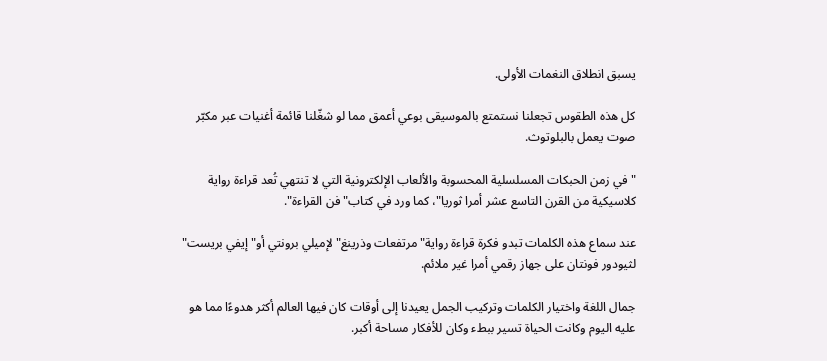يسبق انطلاق النغمات الأولى.

كل هذه الطقوس تجعلنا نستمتع بالموسيقى بوعي أعمق مما لو شغّلنا قائمة أغنيات عبر مكبّر صوت يعمل بالبلوتوث.

" في زمن الحبكات المسلسلية المحسوبة والألعاب الإلكترونية التي لا تنتهي تُعد قراءة رواية كلاسيكية من القرن التاسع عشر أمرا ثوريا"، كما ورد في كتاب" فن القراءة".

عند سماع هذه الكلمات تبدو فكرة قراءة رواية" مرتفعات وذرينغ" لإميلي برونتي أو" إيفي بريست" لثيودور فونتان على جهاز رقمي أمرا غير ملائم.

جمال اللغة واختيار الكلمات وتركيب الجمل يعيدنا إلى أوقات كان فيها العالم أكثر هدوءًا مما هو عليه اليوم وكانت الحياة تسير ببطء وكان للأفكار مساحة أكبر.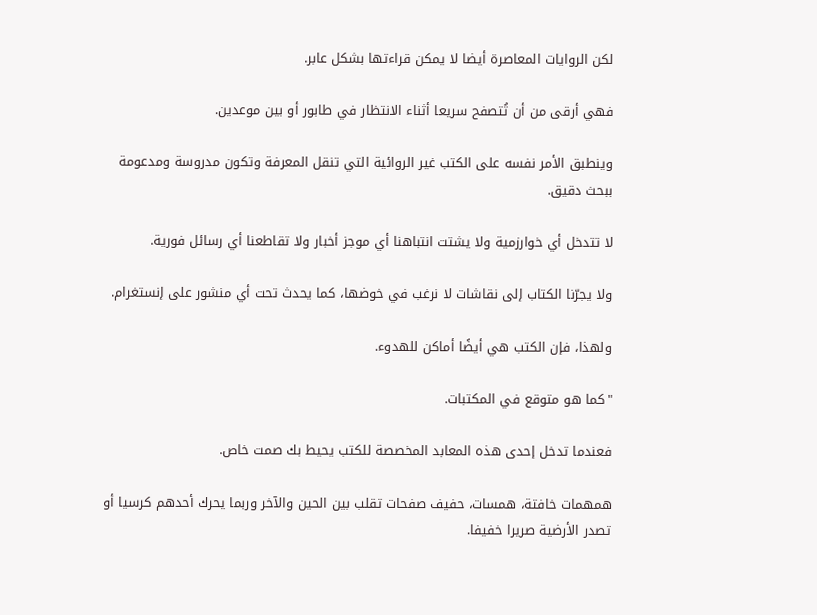لكن الروايات المعاصرة أيضا لا يمكن قراءتها بشكل عابر.

فهي أرقى من أن تُتصفح سريعا أثناء الانتظار في طابور أو بين موعدين.

وينطبق الأمر نفسه على الكتب غير الروائية التي تنقل المعرفة وتكون مدروسة ومدعومة ببحث دقيق.

لا تتدخل أي خوارزمية ولا يشتت انتباهنا أي موجز أخبار ولا تقاطعنا أي رسائل فورية.

ولا يجرّنا الكتاب إلى نقاشات لا نرغب في خوضها، كما يحدث تحت أي منشور على إنستغرام.

ولهذا، فإن الكتب هي أيضًا أماكن للهدوء.

"كما هو متوقع في المكتبات.

فعندما تدخل إحدى هذه المعابد المخصصة للكتب يحيط بك صمت خاص.

همهمات خافتة، همسات، حفيف صفحات تقلب بين الحين والآخر وربما يحرك أحدهم كرسيا أو تصدر الأرضية صريرا خفيفا.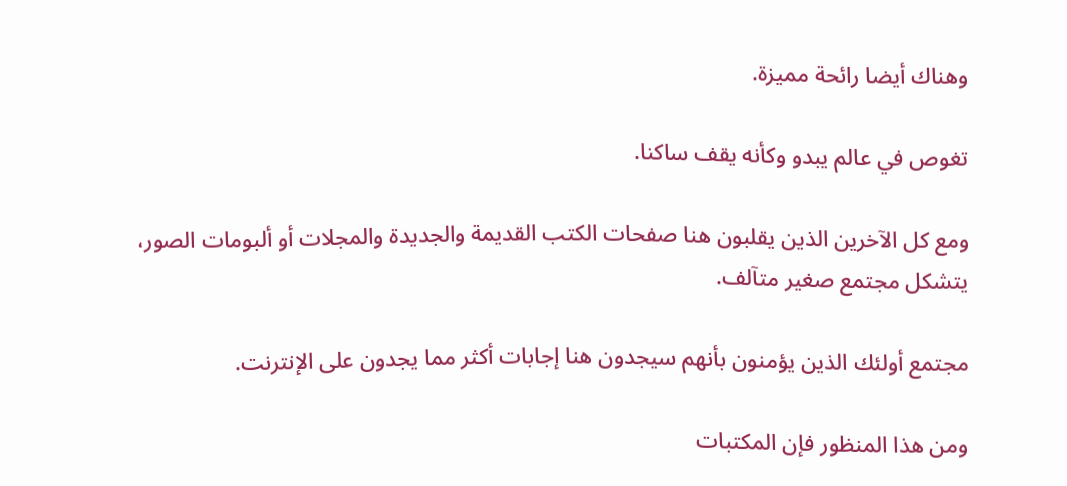وهناك أيضا رائحة مميزة.

تغوص في عالم يبدو وكأنه يقف ساكنا.

ومع كل الآخرين الذين يقلبون هنا صفحات الكتب القديمة والجديدة والمجلات أو ألبومات الصور، يتشكل مجتمع صغير متآلف.

مجتمع أولئك الذين يؤمنون بأنهم سيجدون هنا إجابات أكثر مما يجدون على الإنترنت.

ومن هذا المنظور فإن المكتبات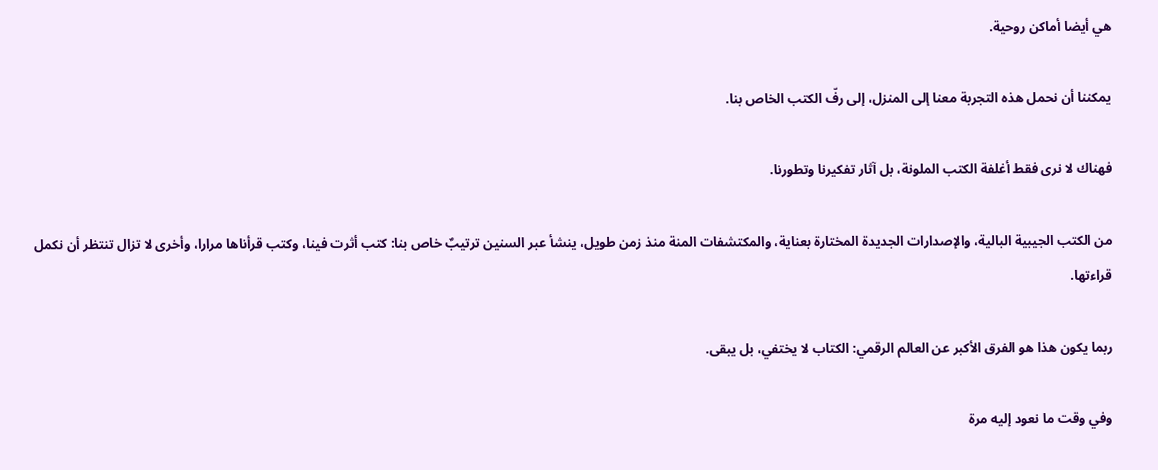هي أيضا أماكن روحية.

يمكننا أن نحمل هذه التجربة معنا إلى المنزل، إلى رفّ الكتب الخاص بنا.

فهناك لا نرى فقط أغلفة الكتب الملونة، بل آثار تفكيرنا وتطورنا.

من الكتب الجيبية البالية، والإصدارات الجديدة المختارة بعناية، والمكتشفات المنة منذ زمن طويل، ينشأ عبر السنين ترتيبٌ خاص بنا: كتب أثرت فينا، وكتب قرأناها مرارا، وأخرى لا تزال تنتظر أن نكمل قراءتها.

ربما يكون هذا هو الفرق الأكبر عن العالم الرقمي: الكتاب لا يختفي، بل يبقى.

وفي وقت ما نعود إليه مرة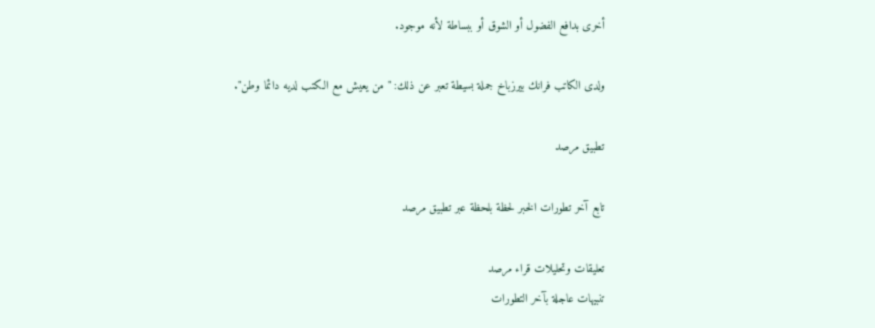أخرى بدافع الفضول أو الشوق أو ببساطة لأنه موجود.

ولدى الكاتب فرانك بيرزباخ جملة بسيطة تعبر عن ذلك: " من يعيش مع الكتب لديه دائما وطن".

تطبيق مرصد

تابع آخر تطورات الخبر لحظة بلحظة عبر تطبيق مرصد

تعليقات وتحليلات قراء مرصد
تنبيهات عاجلة بآخر التطورات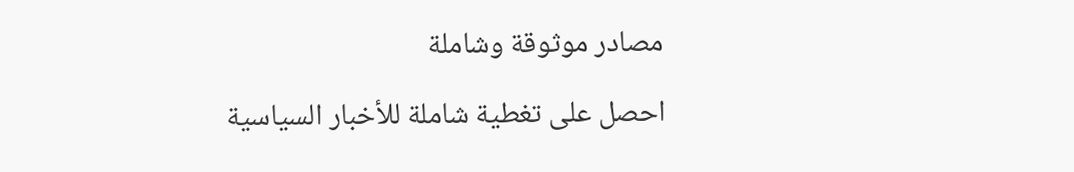مصادر موثوقة وشاملة

احصل على تغطية شاملة للأخبار السياسية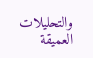والتحليلات العميقة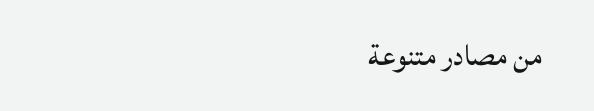من مصادر متنوعة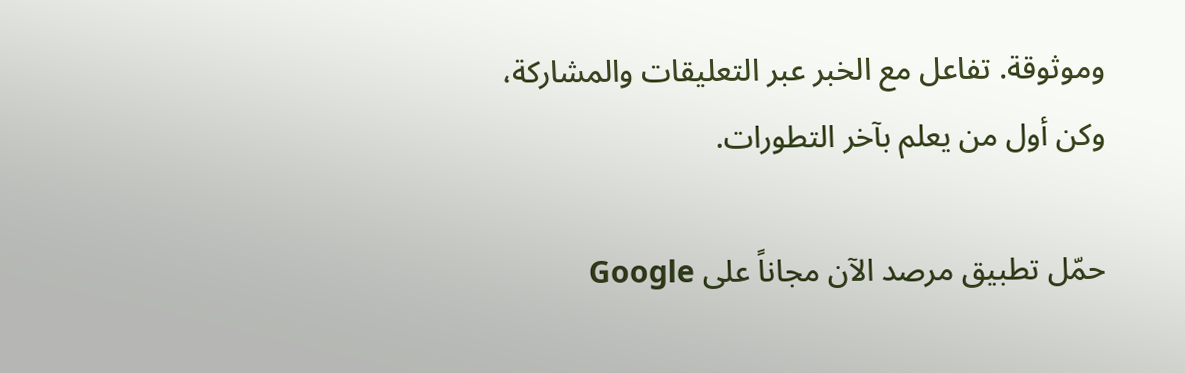وموثوقة. تفاعل مع الخبر عبر التعليقات والمشاركة، وكن أول من يعلم بآخر التطورات.

حمّل تطبيق مرصد الآن مجاناً على Google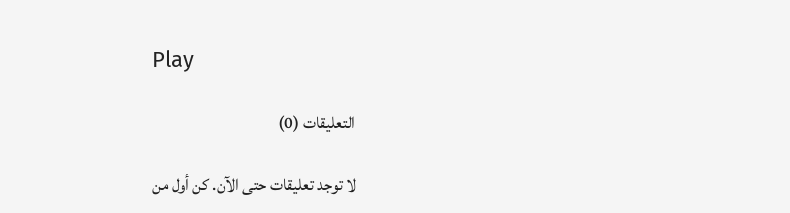Play

التعليقات (0)

لا توجد تعليقات حتى الآن. كن أول من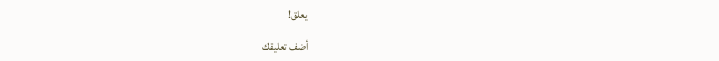يعلق!

أضف تعليقك